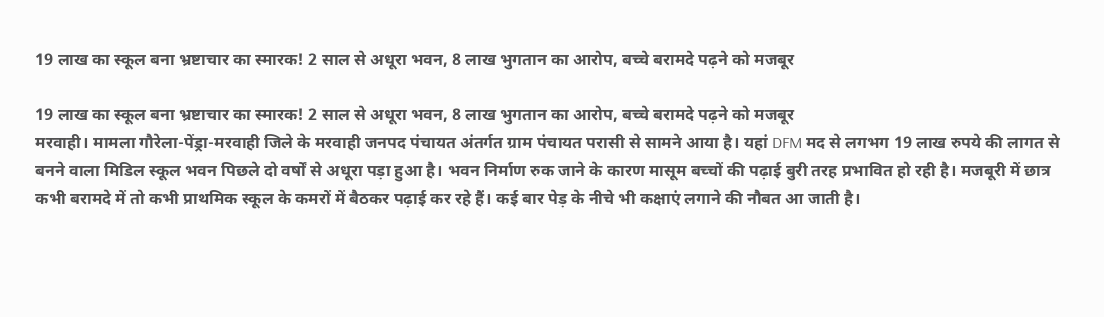19 लाख का स्कूल बना भ्रष्टाचार का स्मारक! 2 साल से अधूरा भवन, 8 लाख भुगतान का आरोप, बच्चे बरामदे पढ़ने को मजबूर

19 लाख का स्कूल बना भ्रष्टाचार का स्मारक! 2 साल से अधूरा भवन, 8 लाख भुगतान का आरोप, बच्चे बरामदे पढ़ने को मजबूर
मरवाही। मामला गौरेला-पेंड्रा-मरवाही जिले के मरवाही जनपद पंचायत अंतर्गत ग्राम पंचायत परासी से सामने आया है। यहां DFM मद से लगभग 19 लाख रुपये की लागत से बनने वाला मिडिल स्कूल भवन पिछले दो वर्षों से अधूरा पड़ा हुआ है। भवन निर्माण रुक जाने के कारण मासूम बच्चों की पढ़ाई बुरी तरह प्रभावित हो रही है। मजबूरी में छात्र कभी बरामदे में तो कभी प्राथमिक स्कूल के कमरों में बैठकर पढ़ाई कर रहे हैं। कई बार पेड़ के नीचे भी कक्षाएं लगाने की नौबत आ जाती है।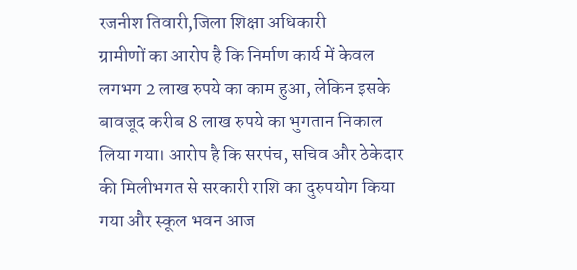रजनीश तिवारी,जिला शिक्षा अधिकारी
ग्रामीणों का आरोप है कि निर्माण कार्य में केवल लगभग 2 लाख रुपये का काम हुआ, लेकिन इसके बावजूद करीब 8 लाख रुपये का भुगतान निकाल लिया गया। आरोप है कि सरपंच, सचिव और ठेकेदार की मिलीभगत से सरकारी राशि का दुरुपयोग किया गया और स्कूल भवन आज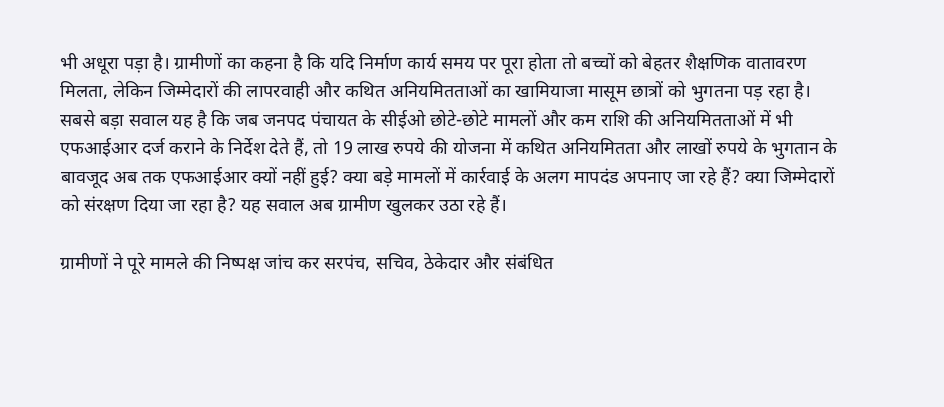भी अधूरा पड़ा है। ग्रामीणों का कहना है कि यदि निर्माण कार्य समय पर पूरा होता तो बच्चों को बेहतर शैक्षणिक वातावरण मिलता, लेकिन जिम्मेदारों की लापरवाही और कथित अनियमितताओं का खामियाजा मासूम छात्रों को भुगतना पड़ रहा है। सबसे बड़ा सवाल यह है कि जब जनपद पंचायत के सीईओ छोटे-छोटे मामलों और कम राशि की अनियमितताओं में भी एफआईआर दर्ज कराने के निर्देश देते हैं, तो 19 लाख रुपये की योजना में कथित अनियमितता और लाखों रुपये के भुगतान के बावजूद अब तक एफआईआर क्यों नहीं हुई? क्या बड़े मामलों में कार्रवाई के अलग मापदंड अपनाए जा रहे हैं? क्या जिम्मेदारों को संरक्षण दिया जा रहा है? यह सवाल अब ग्रामीण खुलकर उठा रहे हैं।

ग्रामीणों ने पूरे मामले की निष्पक्ष जांच कर सरपंच, सचिव, ठेकेदार और संबंधित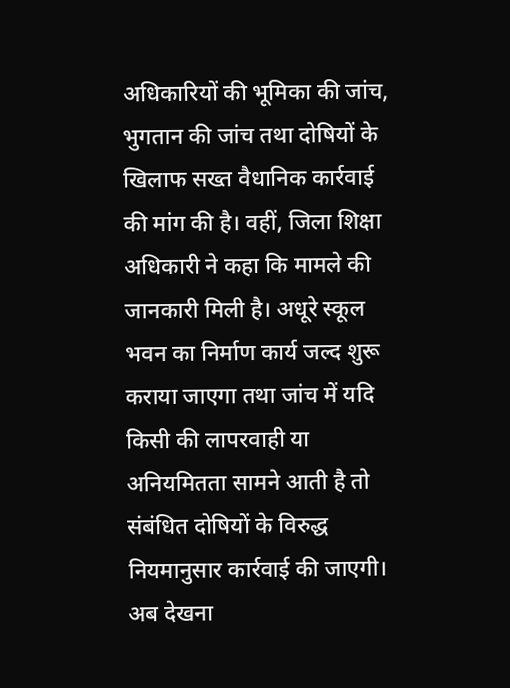अधिकारियों की भूमिका की जांच, भुगतान की जांच तथा दोषियों के खिलाफ सख्त वैधानिक कार्रवाई की मांग की है। वहीं, जिला शिक्षा अधिकारी ने कहा कि मामले की जानकारी मिली है। अधूरे स्कूल भवन का निर्माण कार्य जल्द शुरू कराया जाएगा तथा जांच में यदि किसी की लापरवाही या अनियमितता सामने आती है तो संबंधित दोषियों के विरुद्ध नियमानुसार कार्रवाई की जाएगी।
अब देखना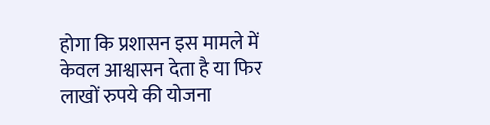होगा कि प्रशासन इस मामले में केवल आश्वासन देता है या फिर लाखों रुपये की योजना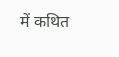में कथित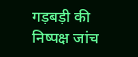गड़बड़ी की निष्पक्ष जांच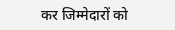कर जिम्मेदारों को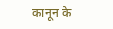कानून के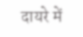दायरे में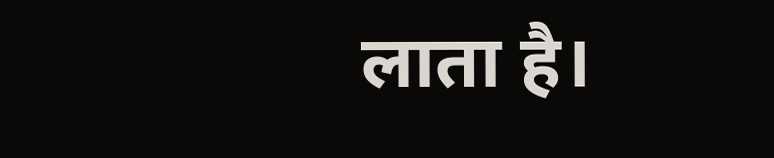लाता है।